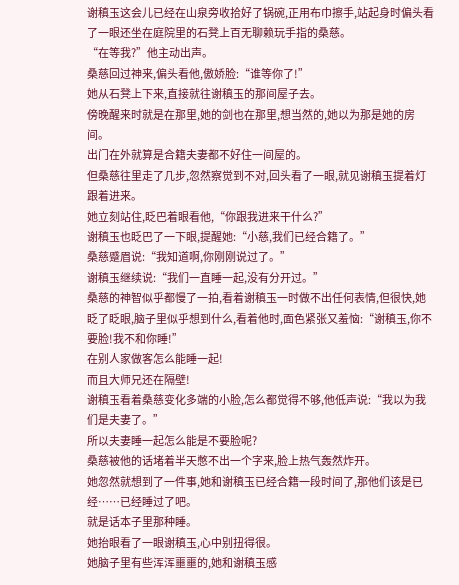谢稹玉这会儿已经在山泉旁收拾好了锅碗,正用布巾擦手,站起身时偏头看了一眼还坐在庭院里的石凳上百无聊赖玩手指的桑慈。
“在等我?”他主动出声。
桑慈回过神来,偏头看他,傲娇脸:“谁等你了!”
她从石凳上下来,直接就往谢稹玉的那间屋子去。
傍晚醒来时就是在那里,她的剑也在那里,想当然的,她以为那是她的房间。
出门在外就算是合籍夫妻都不好住一间屋的。
但桑慈往里走了几步,忽然察觉到不对,回头看了一眼,就见谢稹玉提着灯跟着进来。
她立刻站住,眨巴着眼看他,“你跟我进来干什么?”
谢稹玉也眨巴了一下眼,提醒她:“小慈,我们已经合籍了。”
桑慈蹙眉说:“我知道啊,你刚刚说过了。”
谢稹玉继续说:“我们一直睡一起,没有分开过。”
桑慈的神智似乎都慢了一拍,看着谢稹玉一时做不出任何表情,但很快,她眨了眨眼,脑子里似乎想到什么,看着他时,面色紧张又羞恼:“谢稹玉,你不要脸!我不和你睡!”
在别人家做客怎么能睡一起!
而且大师兄还在隔壁!
谢稹玉看着桑慈变化多端的小脸,怎么都觉得不够,他低声说:“我以为我们是夫妻了。”
所以夫妻睡一起怎么能是不要脸呢?
桑慈被他的话堵着半天憋不出一个字来,脸上热气轰然炸开。
她忽然就想到了一件事,她和谢稹玉已经合籍一段时间了,那他们该是已经……已经睡过了吧。
就是话本子里那种睡。
她抬眼看了一眼谢稹玉,心中别扭得很。
她脑子里有些浑浑噩噩的,她和谢稹玉感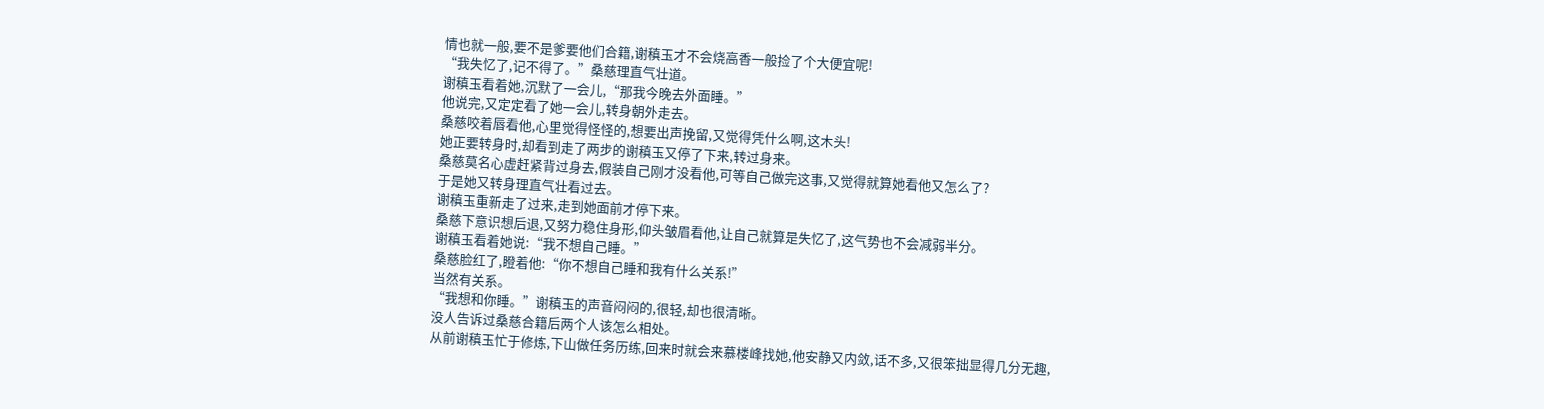情也就一般,要不是爹要他们合籍,谢稹玉才不会烧高香一般捡了个大便宜呢!
“我失忆了,记不得了。”桑慈理直气壮道。
谢稹玉看着她,沉默了一会儿,“那我今晚去外面睡。”
他说完,又定定看了她一会儿,转身朝外走去。
桑慈咬着唇看他,心里觉得怪怪的,想要出声挽留,又觉得凭什么啊,这木头!
她正要转身时,却看到走了两步的谢稹玉又停了下来,转过身来。
桑慈莫名心虚赶紧背过身去,假装自己刚才没看他,可等自己做完这事,又觉得就算她看他又怎么了?
于是她又转身理直气壮看过去。
谢稹玉重新走了过来,走到她面前才停下来。
桑慈下意识想后退,又努力稳住身形,仰头皱眉看他,让自己就算是失忆了,这气势也不会减弱半分。
谢稹玉看着她说:“我不想自己睡。”
桑慈脸红了,瞪着他:“你不想自己睡和我有什么关系!”
当然有关系。
“我想和你睡。”谢稹玉的声音闷闷的,很轻,却也很清晰。
没人告诉过桑慈合籍后两个人该怎么相处。
从前谢稹玉忙于修炼,下山做任务历练,回来时就会来慕楼峰找她,他安静又内敛,话不多,又很笨拙显得几分无趣,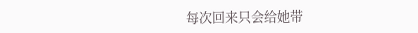每次回来只会给她带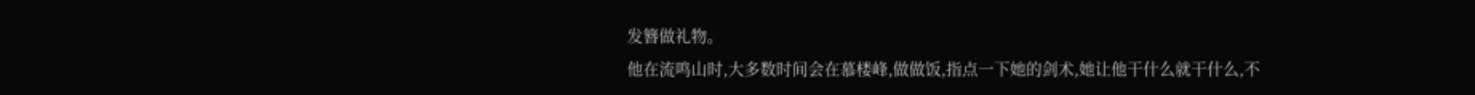发簪做礼物。
他在流鸣山时,大多数时间会在慕楼峰,做做饭,指点一下她的剑术,她让他干什么就干什么,不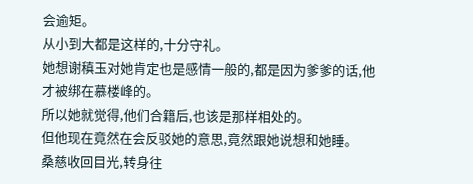会逾矩。
从小到大都是这样的,十分守礼。
她想谢稹玉对她肯定也是感情一般的,都是因为爹爹的话,他才被绑在慕楼峰的。
所以她就觉得,他们合籍后,也该是那样相处的。
但他现在竟然在会反驳她的意思,竟然跟她说想和她睡。
桑慈收回目光,转身往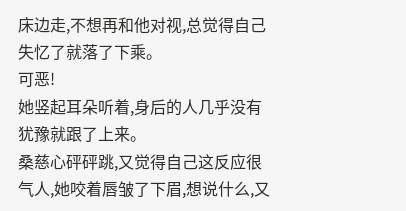床边走,不想再和他对视,总觉得自己失忆了就落了下乘。
可恶!
她竖起耳朵听着,身后的人几乎没有犹豫就跟了上来。
桑慈心砰砰跳,又觉得自己这反应很气人,她咬着唇皱了下眉,想说什么,又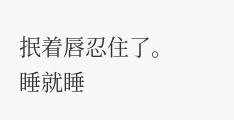抿着唇忍住了。
睡就睡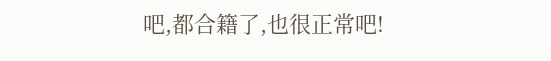吧,都合籍了,也很正常吧!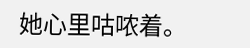她心里咕哝着。